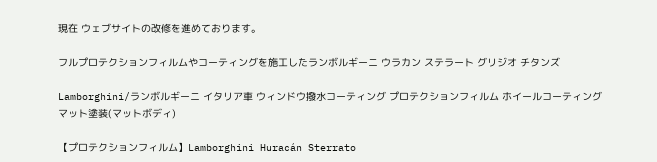現在 ウェブサイトの改修を進めております。

フルプロテクションフィルムやコーティングを施工したランボルギーニ ウラカン ステラート グリジオ チタンズ

Lamborghini/ランボルギーニ イタリア車 ウィンドウ撥水コーティング プロテクションフィルム ホイールコーティング マット塗装(マットボディ)

【プロテクションフィルム】Lamborghini Huracán Sterrato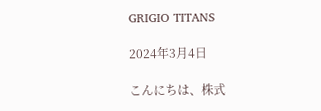GRIGIO TITANS

2024年3月4日

こんにちは、株式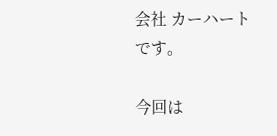会社 カーハートです。

今回は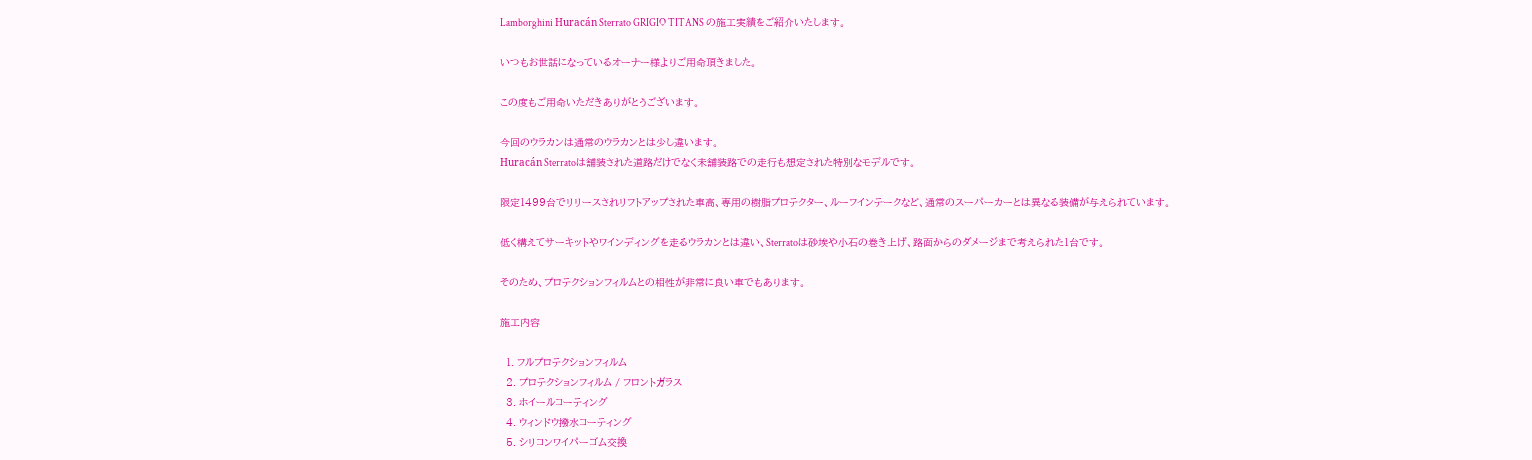Lamborghini Huracán Sterrato GRIGIO TITANS の施工実績をご紹介いたします。

いつもお世話になっているオーナー様よりご用命頂きました。

この度もご用命いただきありがとうございます。

今回のウラカンは通常のウラカンとは少し違います。
Huracán Sterratoは舗装された道路だけでなく未舗装路での走行も想定された特別なモデルです。

限定1499台でリリースされリフトアップされた車高、専用の樹脂プロテクター、ルーフインテークなど、通常のスーパーカーとは異なる装備が与えられています。

低く構えてサーキットやワインディングを走るウラカンとは違い、Sterratoは砂埃や小石の巻き上げ、路面からのダメージまで考えられた1台です。

そのため、プロテクションフィルムとの相性が非常に良い車でもあります。

施工内容

  1. フルプロテクションフィルム
  2. プロテクションフィルム / フロントガラス
  3. ホイールコーティング
  4. ウィンドウ撥水コーティング
  5. シリコンワイパーゴム交換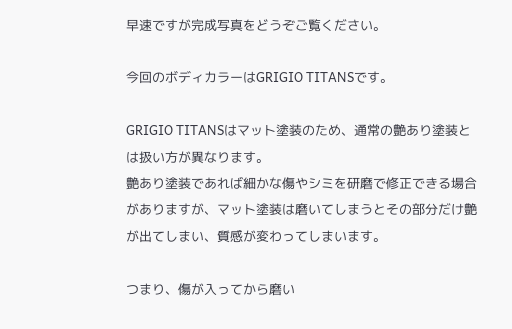早速ですが完成写真をどうぞご覧ください。

今回のボディカラーはGRIGIO TITANSです。

GRIGIO TITANSはマット塗装のため、通常の艶あり塗装とは扱い方が異なります。
艶あり塗装であれば細かな傷やシミを研磨で修正できる場合がありますが、マット塗装は磨いてしまうとその部分だけ艶が出てしまい、質感が変わってしまいます。

つまり、傷が入ってから磨い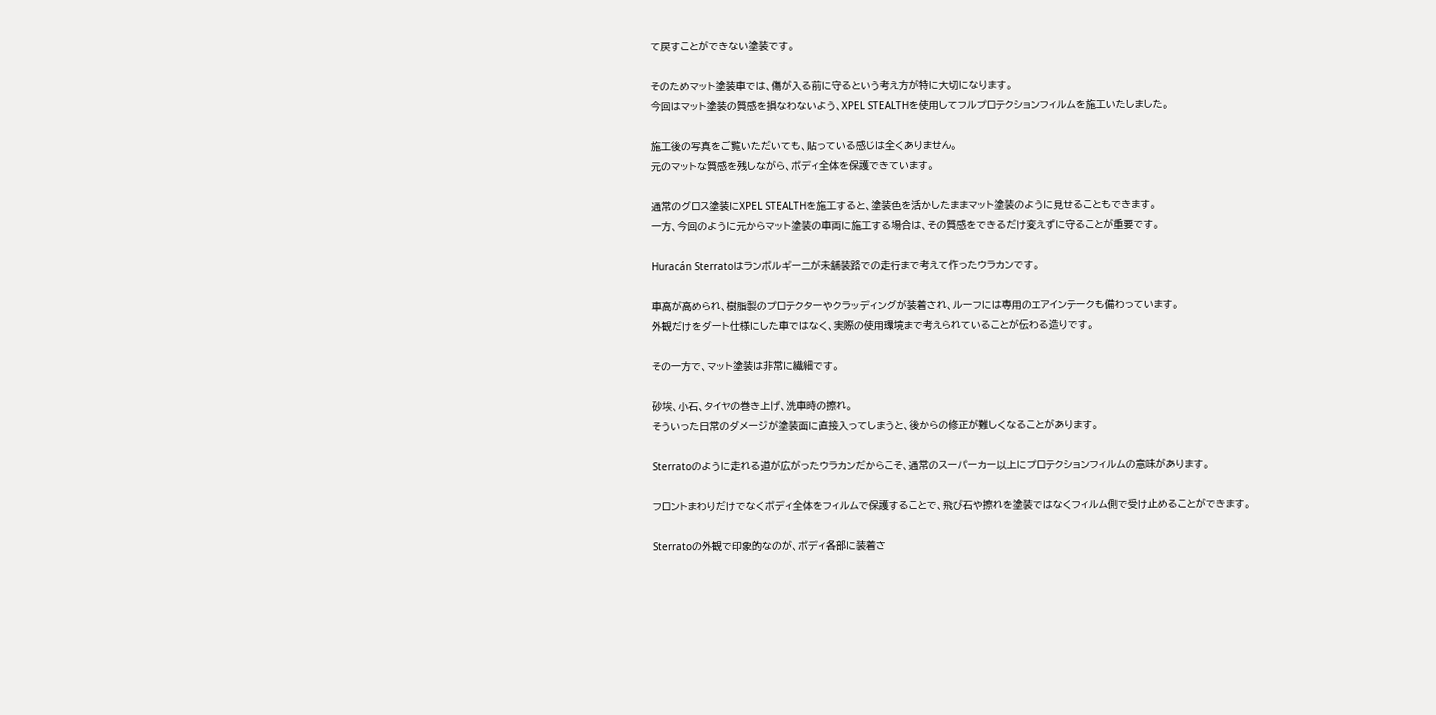て戻すことができない塗装です。

そのためマット塗装車では、傷が入る前に守るという考え方が特に大切になります。
今回はマット塗装の質感を損なわないよう、XPEL STEALTHを使用してフルプロテクションフィルムを施工いたしました。

施工後の写真をご覧いただいても、貼っている感じは全くありません。
元のマットな質感を残しながら、ボディ全体を保護できています。

通常のグロス塗装にXPEL STEALTHを施工すると、塗装色を活かしたままマット塗装のように見せることもできます。
一方、今回のように元からマット塗装の車両に施工する場合は、その質感をできるだけ変えずに守ることが重要です。

Huracán Sterratoはランボルギーニが未舗装路での走行まで考えて作ったウラカンです。

車高が高められ、樹脂製のプロテクターやクラッディングが装着され、ルーフには専用のエアインテークも備わっています。
外観だけをダート仕様にした車ではなく、実際の使用環境まで考えられていることが伝わる造りです。

その一方で、マット塗装は非常に繊細です。

砂埃、小石、タイヤの巻き上げ、洗車時の擦れ。
そういった日常のダメージが塗装面に直接入ってしまうと、後からの修正が難しくなることがあります。

Sterratoのように走れる道が広がったウラカンだからこそ、通常のスーパーカー以上にプロテクションフィルムの意味があります。

フロントまわりだけでなくボディ全体をフィルムで保護することで、飛び石や擦れを塗装ではなくフィルム側で受け止めることができます。

Sterratoの外観で印象的なのが、ボディ各部に装着さ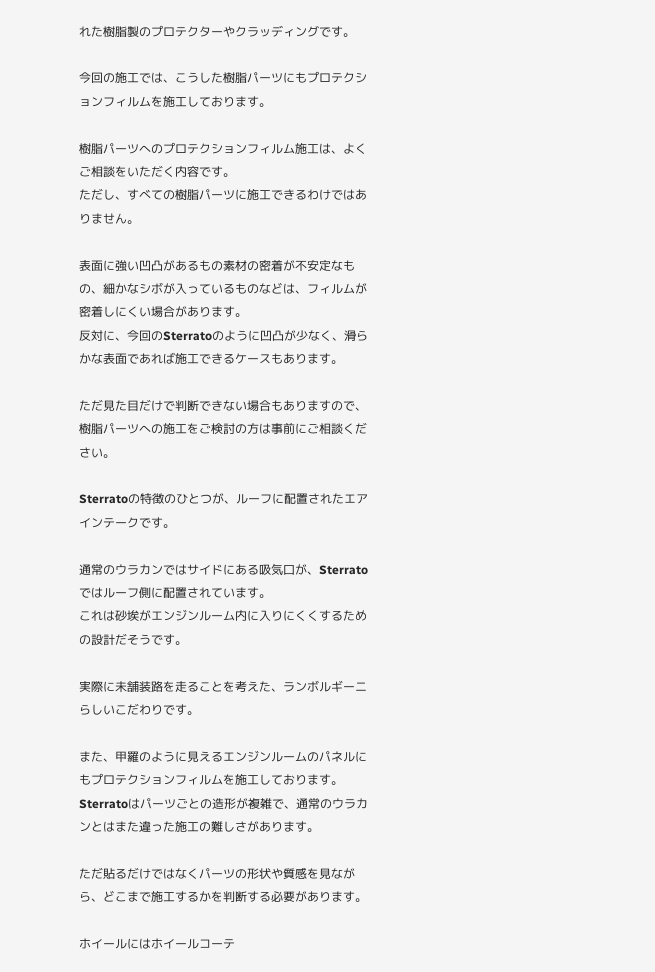れた樹脂製のプロテクターやクラッディングです。

今回の施工では、こうした樹脂パーツにもプロテクションフィルムを施工しております。

樹脂パーツへのプロテクションフィルム施工は、よくご相談をいただく内容です。
ただし、すべての樹脂パーツに施工できるわけではありません。

表面に強い凹凸があるもの素材の密着が不安定なもの、細かなシボが入っているものなどは、フィルムが密着しにくい場合があります。
反対に、今回のSterratoのように凹凸が少なく、滑らかな表面であれば施工できるケースもあります。

ただ見た目だけで判断できない場合もありますので、樹脂パーツへの施工をご検討の方は事前にご相談ください。

Sterratoの特徴のひとつが、ルーフに配置されたエアインテークです。

通常のウラカンではサイドにある吸気口が、Sterratoではルーフ側に配置されています。
これは砂埃がエンジンルーム内に入りにくくするための設計だそうです。

実際に未舗装路を走ることを考えた、ランボルギーニらしいこだわりです。

また、甲羅のように見えるエンジンルームのパネルにもプロテクションフィルムを施工しております。
Sterratoはパーツごとの造形が複雑で、通常のウラカンとはまた違った施工の難しさがあります。

ただ貼るだけではなくパーツの形状や質感を見ながら、どこまで施工するかを判断する必要があります。

ホイールにはホイールコーテ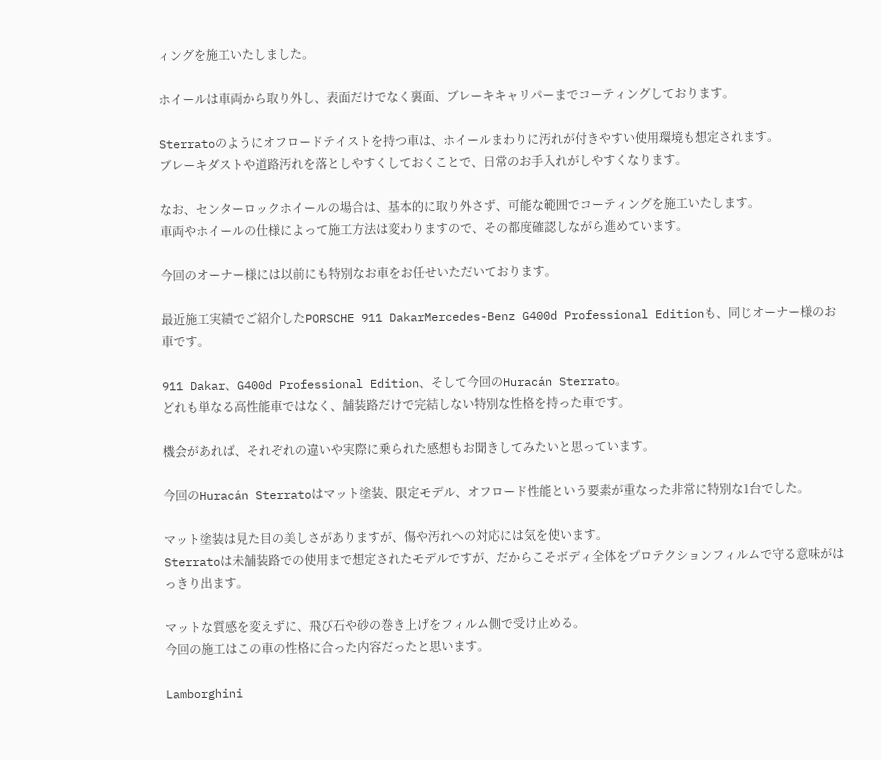ィングを施工いたしました。

ホイールは車両から取り外し、表面だけでなく裏面、ブレーキキャリパーまでコーティングしております。

Sterratoのようにオフロードテイストを持つ車は、ホイールまわりに汚れが付きやすい使用環境も想定されます。
ブレーキダストや道路汚れを落としやすくしておくことで、日常のお手入れがしやすくなります。

なお、センターロックホイールの場合は、基本的に取り外さず、可能な範囲でコーティングを施工いたします。
車両やホイールの仕様によって施工方法は変わりますので、その都度確認しながら進めています。

今回のオーナー様には以前にも特別なお車をお任せいただいております。

最近施工実績でご紹介したPORSCHE 911 DakarMercedes-Benz G400d Professional Editionも、同じオーナー様のお車です。

911 Dakar、G400d Professional Edition、そして今回のHuracán Sterrato。
どれも単なる高性能車ではなく、舗装路だけで完結しない特別な性格を持った車です。

機会があれば、それぞれの違いや実際に乗られた感想もお聞きしてみたいと思っています。

今回のHuracán Sterratoはマット塗装、限定モデル、オフロード性能という要素が重なった非常に特別な1台でした。

マット塗装は見た目の美しさがありますが、傷や汚れへの対応には気を使います。
Sterratoは未舗装路での使用まで想定されたモデルですが、だからこそボディ全体をプロテクションフィルムで守る意味がはっきり出ます。

マットな質感を変えずに、飛び石や砂の巻き上げをフィルム側で受け止める。
今回の施工はこの車の性格に合った内容だったと思います。

Lamborghini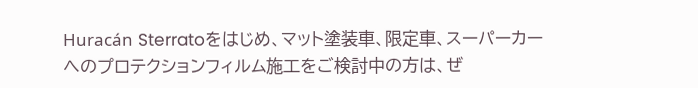Huracán Sterratoをはじめ、マット塗装車、限定車、スーパーカーへのプロテクションフィルム施工をご検討中の方は、ぜ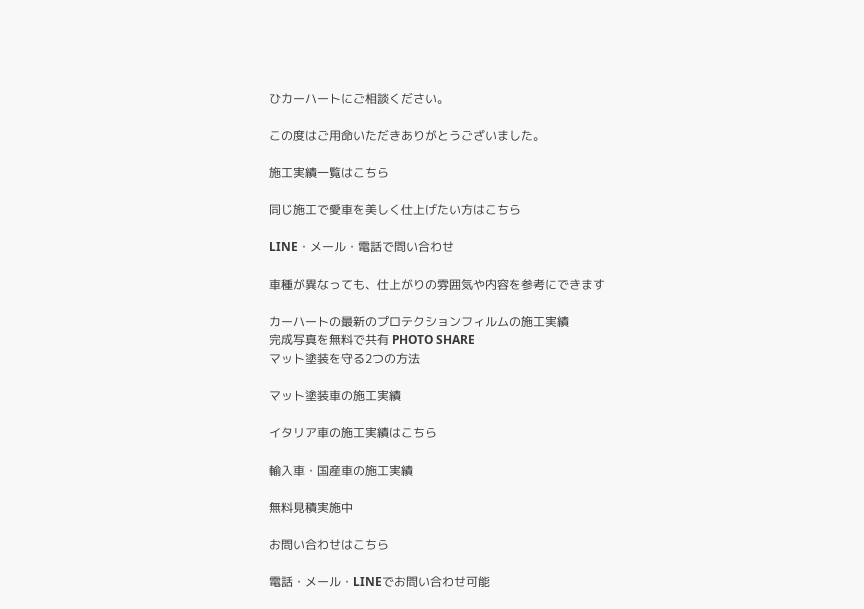ひカーハートにご相談ください。

この度はご用命いただきありがとうございました。

施工実績一覧はこちら

同じ施工で愛車を美しく仕上げたい方はこちら

LINE・メール・電話で問い合わせ

車種が異なっても、仕上がりの雰囲気や内容を参考にできます

カーハートの最新のプロテクションフィルムの施工実績
完成写真を無料で共有 PHOTO SHARE
マット塗装を守る2つの方法

マット塗装車の施工実績

イタリア車の施工実績はこちら

輸入車・国産車の施工実績

無料見積実施中

お問い合わせはこちら

電話・メール・LINEでお問い合わせ可能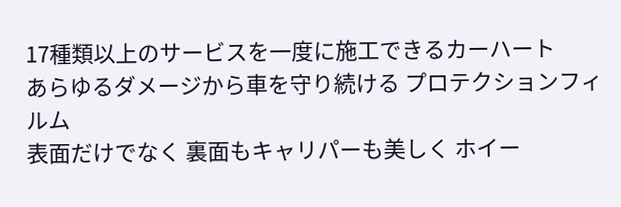17種類以上のサービスを一度に施工できるカーハート
あらゆるダメージから車を守り続ける プロテクションフィルム
表面だけでなく 裏面もキャリパーも美しく ホイー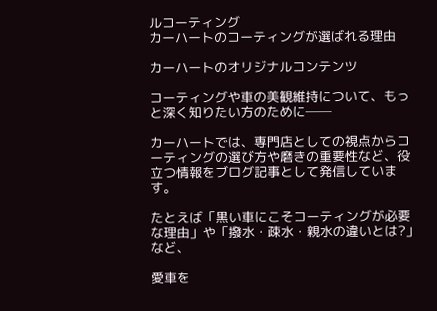ルコーティング
カーハートのコーティングが選ばれる理由

カーハートのオリジナルコンテンツ

コーティングや車の美観維持について、もっと深く知りたい方のために──

カーハートでは、専門店としての視点からコーティングの選び方や磨きの重要性など、役立つ情報をブログ記事として発信しています。

たとえば「黒い車にこそコーティングが必要な理由」や「撥水・疎水・親水の違いとは?」など、

愛車を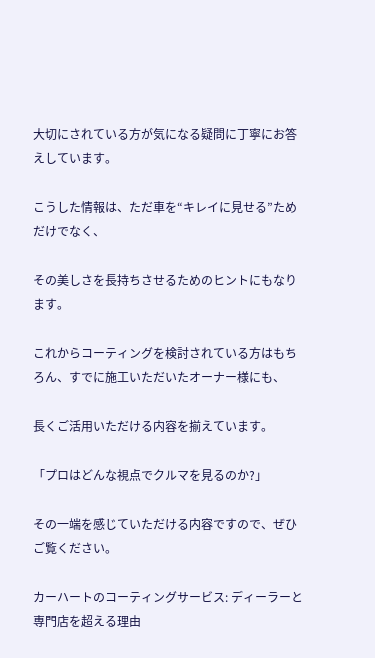大切にされている方が気になる疑問に丁寧にお答えしています。

こうした情報は、ただ車を“キレイに見せる”ためだけでなく、

その美しさを長持ちさせるためのヒントにもなります。

これからコーティングを検討されている方はもちろん、すでに施工いただいたオーナー様にも、

長くご活用いただける内容を揃えています。

「プロはどんな視点でクルマを見るのか?」

その一端を感じていただける内容ですので、ぜひご覧ください。

カーハートのコーティングサービス: ディーラーと専門店を超える理由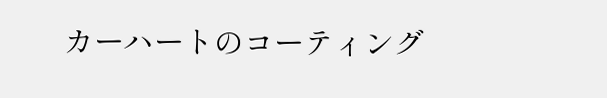カーハートのコーティング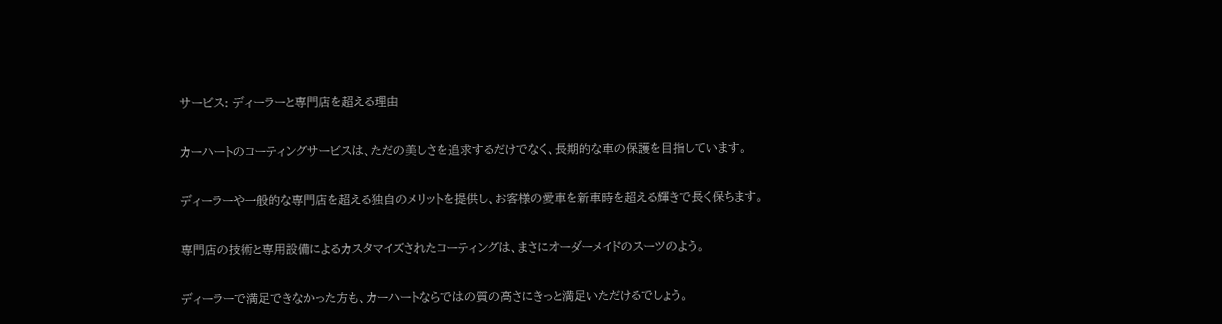サービス: ディーラーと専門店を超える理由

カーハートのコーティングサービスは、ただの美しさを追求するだけでなく、長期的な車の保護を目指しています。

ディーラーや一般的な専門店を超える独自のメリットを提供し、お客様の愛車を新車時を超える輝きで長く保ちます。

専門店の技術と専用設備によるカスタマイズされたコーティングは、まさにオーダーメイドのスーツのよう。

ディーラーで満足できなかった方も、カーハートならではの質の高さにきっと満足いただけるでしょう。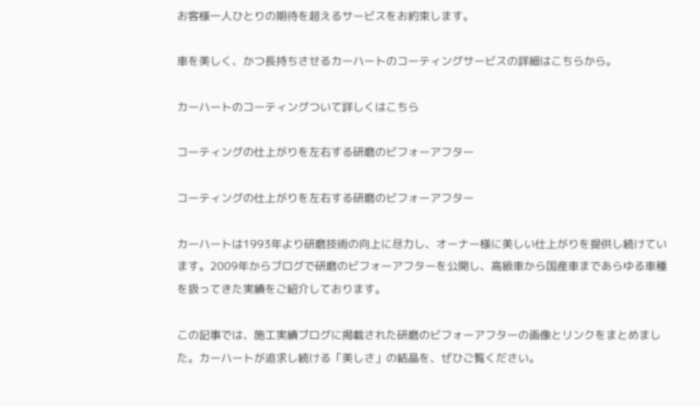お客様一人ひとりの期待を超えるサービスをお約束します。

車を美しく、かつ長持ちさせるカーハートのコーティングサービスの詳細はこちらから。

カーハートのコーティングついて詳しくはこちら

コーティングの仕上がりを左右する研磨のビフォーアフター

コーティングの仕上がりを左右する研磨のビフォーアフター

カーハートは1993年より研磨技術の向上に尽力し、オーナー様に美しい仕上がりを提供し続けています。2009年からブログで研磨のビフォーアフターを公開し、高級車から国産車まであらゆる車種を扱ってきた実績をご紹介しております。

この記事では、施工実績ブログに掲載された研磨のビフォーアフターの画像とリンクをまとめました。カーハートが追求し続ける「美しさ」の結晶を、ぜひご覧ください。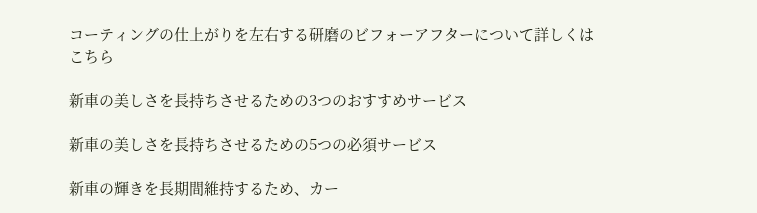コーティングの仕上がりを左右する研磨のビフォーアフターについて詳しくはこちら

新車の美しさを長持ちさせるための3つのおすすめサービス

新車の美しさを長持ちさせるための5つの必須サービス

新車の輝きを長期間維持するため、カー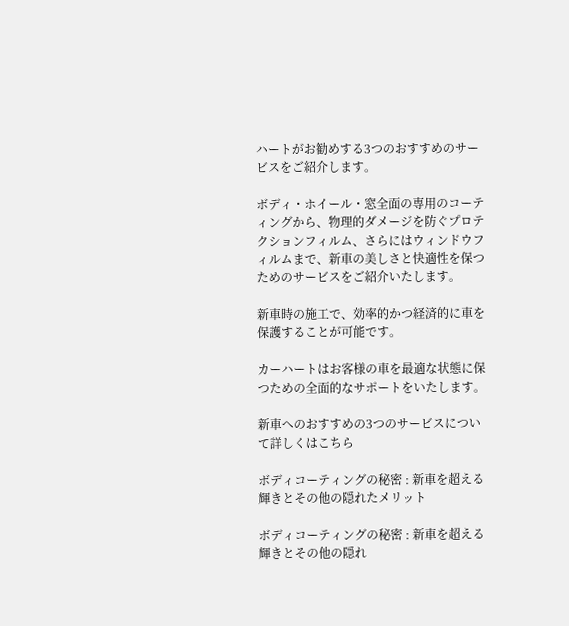ハートがお勧めする3つのおすすめのサービスをご紹介します。

ボディ・ホイール・窓全面の専用のコーティングから、物理的ダメージを防ぐプロテクションフィルム、さらにはウィンドウフィルムまで、新車の美しさと快適性を保つためのサービスをご紹介いたします。

新車時の施工で、効率的かつ経済的に車を保護することが可能です。

カーハートはお客様の車を最適な状態に保つための全面的なサポートをいたします。

新車へのおすすめの3つのサービスについて詳しくはこちら

ボディコーティングの秘密 : 新車を超える輝きとその他の隠れたメリット

ボディコーティングの秘密 : 新車を超える輝きとその他の隠れ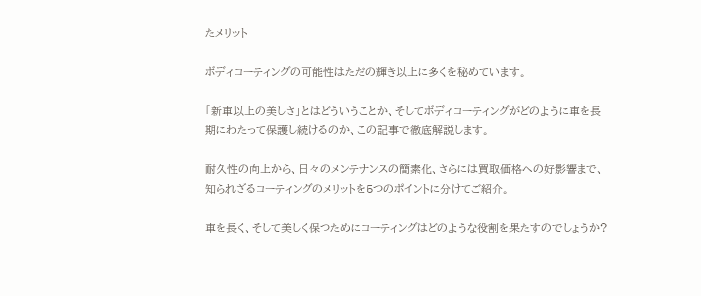たメリット

ボディコーティングの可能性はただの輝き以上に多くを秘めています。

「新車以上の美しさ」とはどういうことか、そしてボディコーティングがどのように車を長期にわたって保護し続けるのか、この記事で徹底解説します。

耐久性の向上から、日々のメンテナンスの簡素化、さらには買取価格への好影響まで、知られざるコーティングのメリットを5つのポイントに分けてご紹介。

車を長く、そして美しく保つためにコーティングはどのような役割を果たすのでしょうか?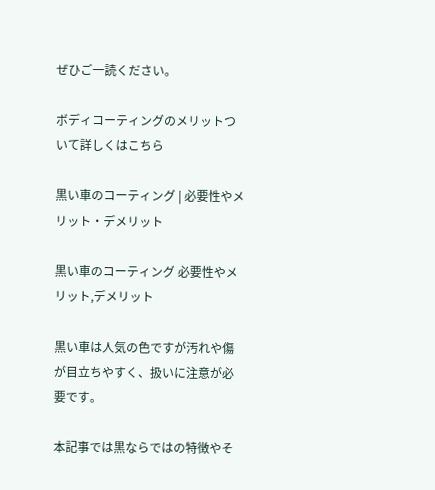ぜひご一読ください。

ボディコーティングのメリットついて詳しくはこちら

黒い車のコーティング | 必要性やメリット・デメリット

黒い車のコーティング 必要性やメリット,デメリット

黒い車は人気の色ですが汚れや傷が目立ちやすく、扱いに注意が必要です。

本記事では黒ならではの特徴やそ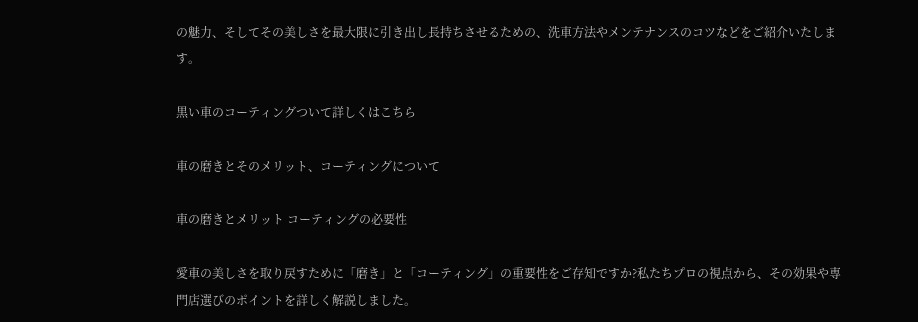の魅力、そしてその美しさを最大限に引き出し長持ちさせるための、洗車方法やメンテナンスのコツなどをご紹介いたします。

黒い車のコーティングついて詳しくはこちら

車の磨きとそのメリット、コーティングについて

車の磨きとメリット コーティングの必要性

愛車の美しさを取り戻すために「磨き」と「コーティング」の重要性をご存知ですか?私たちプロの視点から、その効果や専門店選びのポイントを詳しく解説しました。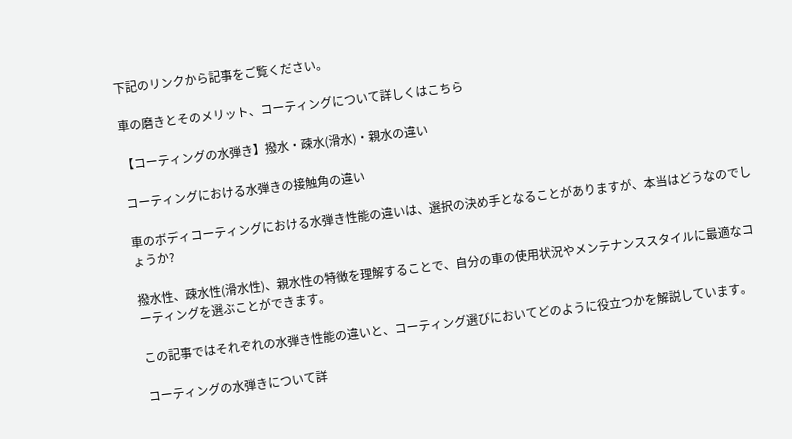下記のリンクから記事をご覧ください。

車の磨きとそのメリット、コーティングについて詳しくはこちら

【コーティングの水弾き】撥水・疎水(滑水)・親水の違い

コーティングにおける水弾きの接触角の違い

車のボディコーティングにおける水弾き性能の違いは、選択の決め手となることがありますが、本当はどうなのでしょうか?

撥水性、疎水性(滑水性)、親水性の特徴を理解することで、自分の車の使用状況やメンテナンススタイルに最適なコーティングを選ぶことができます。

この記事ではそれぞれの水弾き性能の違いと、コーティング選びにおいてどのように役立つかを解説しています。

コーティングの水弾きについて詳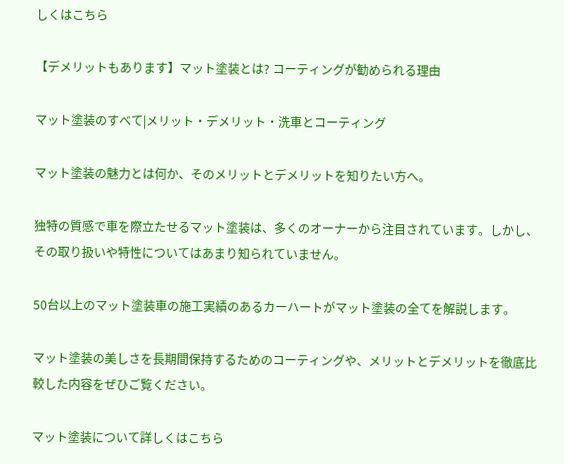しくはこちら

【デメリットもあります】マット塗装とは? コーティングが勧められる理由

マット塗装のすべて|メリット・デメリット・洗車とコーティング

マット塗装の魅力とは何か、そのメリットとデメリットを知りたい方へ。

独特の質感で車を際立たせるマット塗装は、多くのオーナーから注目されています。しかし、その取り扱いや特性についてはあまり知られていません。

50台以上のマット塗装車の施工実績のあるカーハートがマット塗装の全てを解説します。

マット塗装の美しさを長期間保持するためのコーティングや、メリットとデメリットを徹底比較した内容をぜひご覧ください。

マット塗装について詳しくはこちら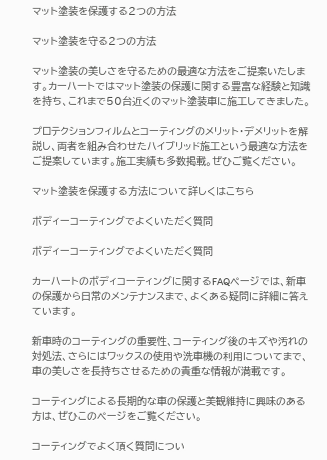マット塗装を保護する2つの方法

マット塗装を守る2つの方法

マット塗装の美しさを守るための最適な方法をご提案いたします。カーハートではマット塗装の保護に関する豊富な経験と知識を持ち、これまで50台近くのマット塗装車に施工してきました。

プロテクションフィルムとコーティングのメリット・デメリットを解説し、両者を組み合わせたハイブリッド施工という最適な方法をご提案しています。施工実績も多数掲載。ぜひご覧ください。

マット塗装を保護する方法について詳しくはこちら

ボディーコーティングでよくいただく質問

ボディーコーティングでよくいただく質問

カーハートのボディコーティングに関するFAQページでは、新車の保護から日常のメンテナンスまで、よくある疑問に詳細に答えています。

新車時のコーティングの重要性、コーティング後のキズや汚れの対処法、さらにはワックスの使用や洗車機の利用についてまで、車の美しさを長持ちさせるための貴重な情報が満載です。

コーティングによる長期的な車の保護と美観維持に興味のある方は、ぜひこのページをご覧ください。

コーティングでよく頂く質問につい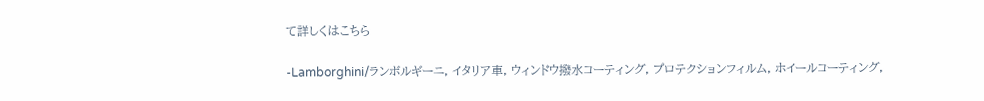て詳しくはこちら

-Lamborghini/ランボルギーニ, イタリア車, ウィンドウ撥水コーティング, プロテクションフィルム, ホイールコーティング,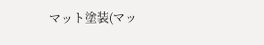マット塗装(マッ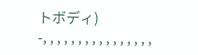トボディ)
-, , , , , , , , , , , , , , , ,